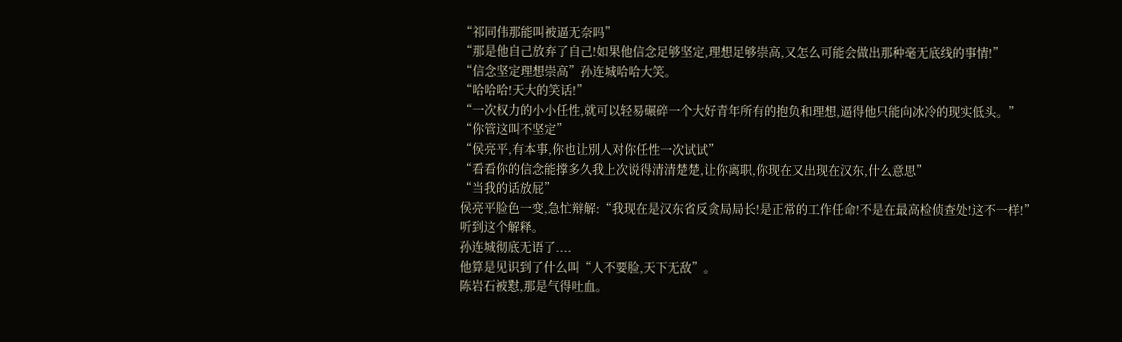“祁同伟那能叫被逼无奈吗”
“那是他自己放弃了自己!如果他信念足够坚定,理想足够崇高,又怎么可能会做出那种毫无底线的事情!”
“信念坚定理想崇高”孙连城哈哈大笑。
“哈哈哈!天大的笑话!”
“一次权力的小小任性,就可以轻易碾碎一个大好青年所有的抱负和理想,逼得他只能向冰冷的现实低头。”
“你管这叫不坚定”
“侯亮平,有本事,你也让別人对你任性一次试试”
“看看你的信念能撑多久我上次说得清清楚楚,让你离职,你现在又出现在汉东,什么意思”
“当我的话放屁”
侯亮平脸色一变,急忙辩解:“我现在是汉东省反贪局局长!是正常的工作任命!不是在最高检侦查处!这不一样!”
听到这个解释。
孙连城彻底无语了....
他算是见识到了什么叫“人不要脸,天下无敌”。
陈岩石被懟,那是气得吐血。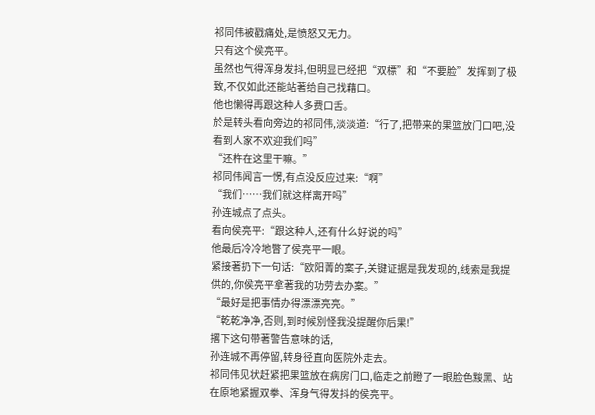祁同伟被戳痛处,是愤怒又无力。
只有这个侯亮平。
虽然也气得浑身发抖,但明显已经把“双標”和“不要脸”发挥到了极致,不仅如此还能站著给自己找藉口。
他也懒得再跟这种人多费口舌。
於是转头看向旁边的祁同伟,淡淡道:“行了,把带来的果篮放门口吧,没看到人家不欢迎我们吗”
“还杵在这里干嘛。”
祁同伟闻言一愣,有点没反应过来:“啊”
“我们……我们就这样离开吗”
孙连城点了点头。
看向侯亮平:“跟这种人,还有什么好说的吗”
他最后冷冷地瞥了侯亮平一眼。
紧接著扔下一句话:“欧阳菁的案子,关键证据是我发现的,线索是我提供的,你侯亮平拿著我的功劳去办案。”
“最好是把事情办得漂漂亮亮。”
“乾乾净净,否则,到时候別怪我没提醒你后果!”
撂下这句带著警告意味的话,
孙连城不再停留,转身径直向医院外走去。
祁同伟见状赶紧把果篮放在病房门口,临走之前瞪了一眼脸色黢黑、站在原地紧握双拳、浑身气得发抖的侯亮平。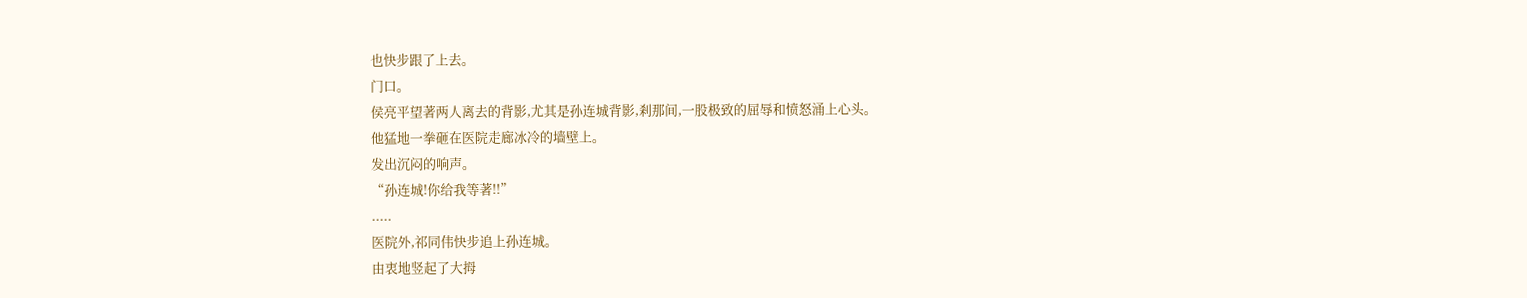也快步跟了上去。
门口。
侯亮平望著两人离去的背影,尤其是孙连城背影,剎那间,一股极致的屈辱和愤怒涌上心头。
他猛地一拳砸在医院走廊冰冷的墙壁上。
发出沉闷的响声。
“孙连城!你给我等著!!”
.....
医院外,祁同伟快步追上孙连城。
由衷地竖起了大拇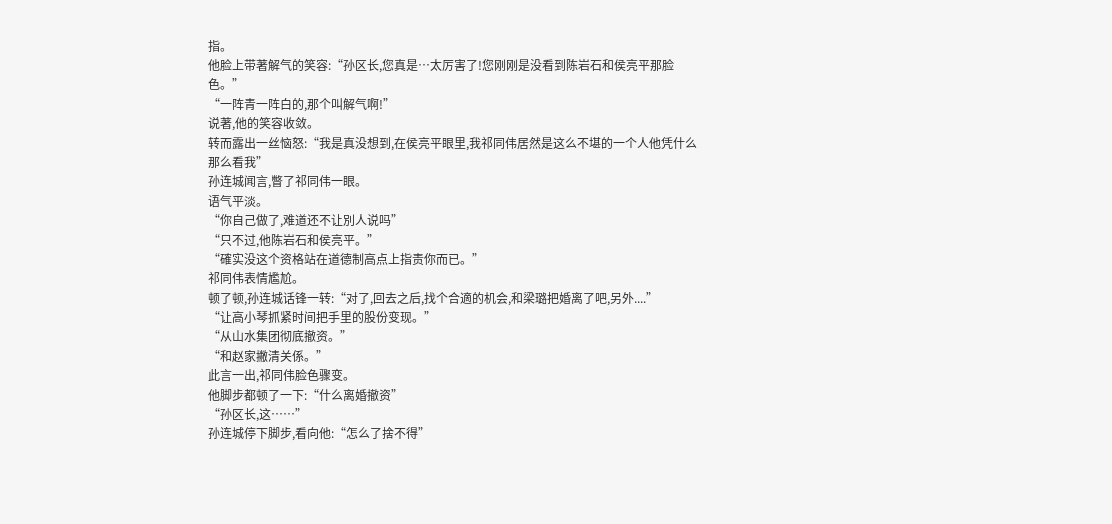指。
他脸上带著解气的笑容:“孙区长,您真是…太厉害了!您刚刚是没看到陈岩石和侯亮平那脸色。”
“一阵青一阵白的,那个叫解气啊!”
说著,他的笑容收敛。
转而露出一丝恼怒:“我是真没想到,在侯亮平眼里,我祁同伟居然是这么不堪的一个人他凭什么那么看我”
孙连城闻言,瞥了祁同伟一眼。
语气平淡。
“你自己做了,难道还不让別人说吗”
“只不过,他陈岩石和侯亮平。”
“確实没这个资格站在道德制高点上指责你而已。”
祁同伟表情尷尬。
顿了顿,孙连城话锋一转:“对了,回去之后,找个合適的机会,和梁璐把婚离了吧,另外....”
“让高小琴抓紧时间把手里的股份变现。”
“从山水集团彻底撤资。”
“和赵家撇清关係。”
此言一出,祁同伟脸色骤变。
他脚步都顿了一下:“什么离婚撤资”
“孙区长,这……”
孙连城停下脚步,看向他:“怎么了捨不得”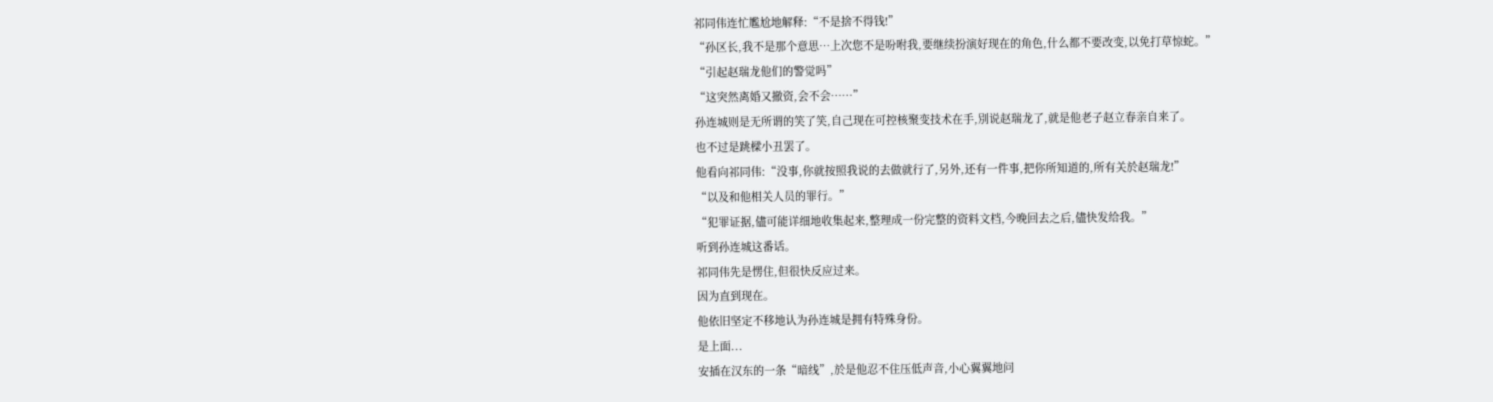祁同伟连忙尷尬地解释:“不是捨不得钱!”
“孙区长,我不是那个意思…上次您不是吩咐我,要继续扮演好现在的角色,什么都不要改变,以免打草惊蛇。”
“引起赵瑞龙他们的警觉吗”
“这突然离婚又撤资,会不会……”
孙连城则是无所谓的笑了笑,自己现在可控核聚变技术在手,別说赵瑞龙了,就是他老子赵立春亲自来了。
也不过是跳樑小丑罢了。
他看向祁同伟:“没事,你就按照我说的去做就行了,另外,还有一件事,把你所知道的,所有关於赵瑞龙!”
“以及和他相关人员的罪行。”
“犯罪证据,儘可能详细地收集起来,整理成一份完整的资料文档,今晚回去之后,儘快发给我。”
听到孙连城这番话。
祁同伟先是愣住,但很快反应过来。
因为直到现在。
他依旧坚定不移地认为孙连城是拥有特殊身份。
是上面...
安插在汉东的一条“暗线”,於是他忍不住压低声音,小心翼翼地问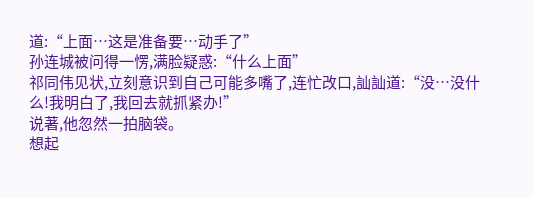道:“上面…这是准备要…动手了”
孙连城被问得一愣,满脸疑惑:“什么上面”
祁同伟见状,立刻意识到自己可能多嘴了,连忙改口,訕訕道:“没…没什么!我明白了,我回去就抓紧办!”
说著,他忽然一拍脑袋。
想起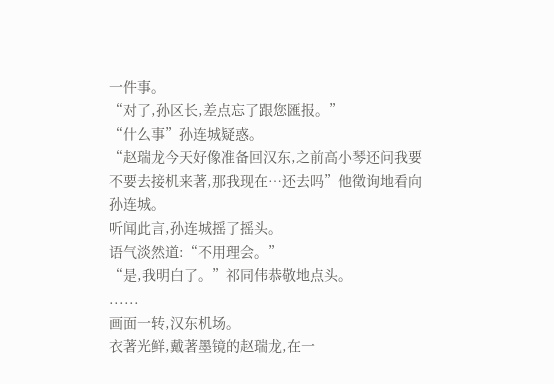一件事。
“对了,孙区长,差点忘了跟您匯报。”
“什么事”孙连城疑惑。
“赵瑞龙今天好像准备回汉东,之前高小琴还问我要不要去接机来著,那我现在…还去吗”他徵询地看向孙连城。
听闻此言,孙连城摇了摇头。
语气淡然道:“不用理会。”
“是,我明白了。”祁同伟恭敬地点头。
......
画面一转,汉东机场。
衣著光鲜,戴著墨镜的赵瑞龙,在一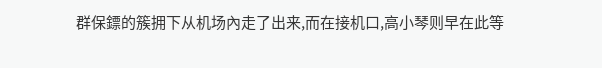群保鏢的簇拥下从机场內走了出来,而在接机口,高小琴则早在此等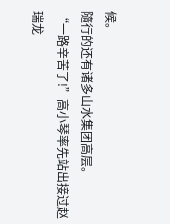候。
隨行的还有诸多山水集团高层。
“一路辛苦了!”高小琴率先站出接过赵瑞龙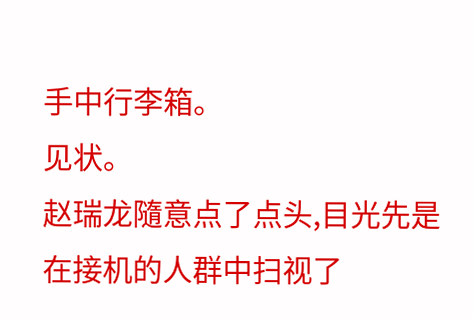手中行李箱。
见状。
赵瑞龙隨意点了点头,目光先是在接机的人群中扫视了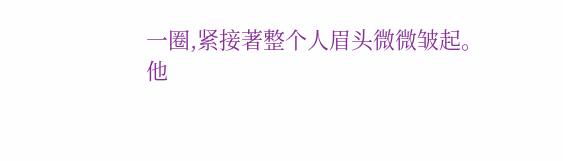一圈,紧接著整个人眉头微微皱起。
他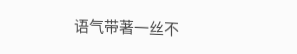语气带著一丝不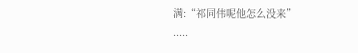满:“祁同伟呢他怎么没来”
.....